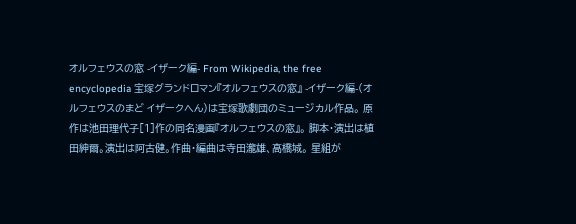オルフェウスの窓 -イザーク編- From Wikipedia, the free encyclopedia 宝塚グランドロマン『オルフェウスの窓』 -イザーク編-(オルフェウスのまど イザークへん)は宝塚歌劇団のミュージカル作品。 原作は池田理代子[1]作の同名漫画『オルフェウスの窓』。 脚本・演出は植田紳爾。演出は阿古健。作曲・編曲は寺田瀧雄、高橋城。 星組が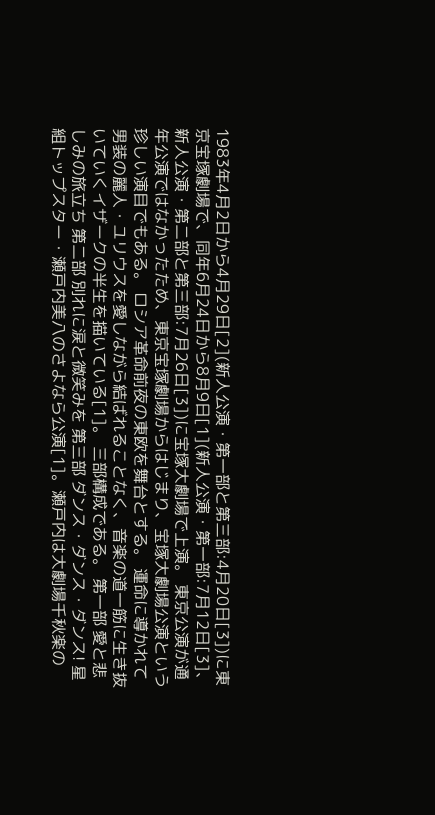1983年4月2日から4月29日[2](新人公演・第一部と第三部:4月20日[3])に東京宝塚劇場で、同年6月24日から8月9日[1](新人公演・第一部:7月12日[3]、新人公演・第二部と第三部:7月26日[3])に宝塚大劇場で上演。 東京公演が通年公演ではなかったため、東京宝塚劇場からはじまり、宝塚大劇場公演という珍しい演目でもある。 ロシア革命前夜の東欧を舞台とする。 運命に導かれて男装の麗人・ユリウスを愛しながら結ばれることなく、音楽の道一筋に生き抜いていくイザークの半生を描いている[1]。 三部構成である。 第一部 愛と悲しみの旅立ち 第二部 別れに涙と微笑みを 第三部 ダンス・ダンス・ダンス! 星組トップスター・瀬戸内美八のさよなら公演[1]。瀬戸内は大劇場千秋楽の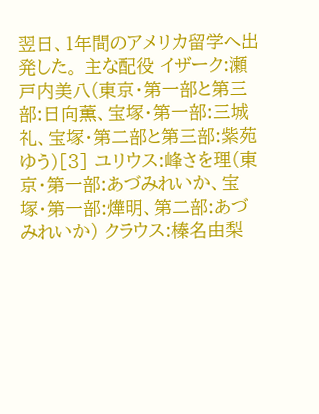翌日、1年間のアメリカ留学へ出発した。 主な配役 イザーク:瀬戸内美八(東京・第一部と第三部:日向薫、宝塚・第一部:三城礼、宝塚・第二部と第三部:紫苑ゆう)[3] ユリウス:峰さを理(東京・第一部:あづみれいか、宝塚・第一部:燁明、第二部:あづみれいか) クラウス:榛名由梨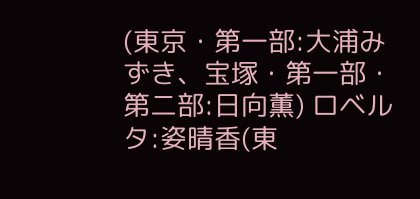(東京・第一部:大浦みずき、宝塚・第一部・第二部:日向薫) ロベルタ:姿晴香(東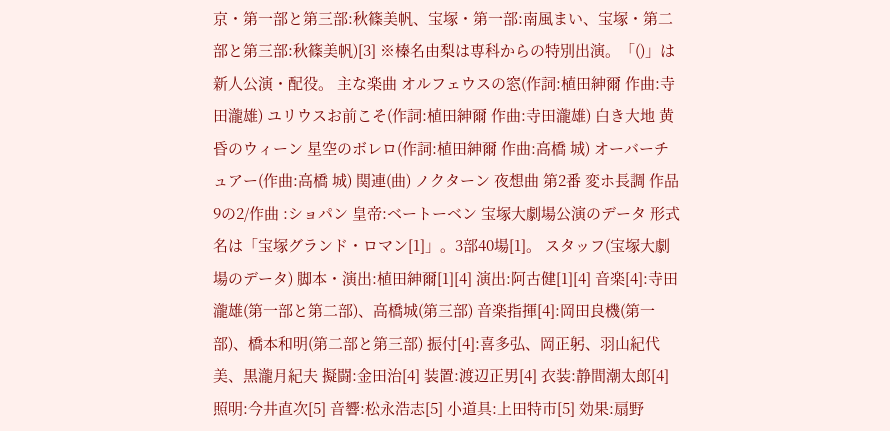京・第一部と第三部:秋篠美帆、宝塚・第一部:南風まい、宝塚・第二部と第三部:秋篠美帆)[3] ※榛名由梨は専科からの特別出演。「()」は新人公演・配役。 主な楽曲 オルフェウスの窓(作詞:植田紳爾 作曲:寺田瀧雄) ユリウスお前こそ(作詞:植田紳爾 作曲:寺田瀧雄) 白き大地 黄昏のウィーン 星空のボレロ(作詞:植田紳爾 作曲:高橋 城) オーバーチュアー(作曲:高橋 城) 関連(曲) ノクターン 夜想曲 第2番 変ホ長調 作品9の2/作曲 :ショパン 皇帝:ベートーベン 宝塚大劇場公演のデータ 形式名は「宝塚グランド・ロマン[1]」。3部40場[1]。 スタッフ(宝塚大劇場のデータ) 脚本・演出:植田紳爾[1][4] 演出:阿古健[1][4] 音楽[4]:寺田瀧雄(第一部と第二部)、高橋城(第三部) 音楽指揮[4]:岡田良機(第一部)、橋本和明(第二部と第三部) 振付[4]:喜多弘、岡正躬、羽山紀代美、黒瀧月紀夫 擬闘:金田治[4] 装置:渡辺正男[4] 衣装:静間潮太郎[4] 照明:今井直次[5] 音響:松永浩志[5] 小道具:上田特市[5] 効果:扇野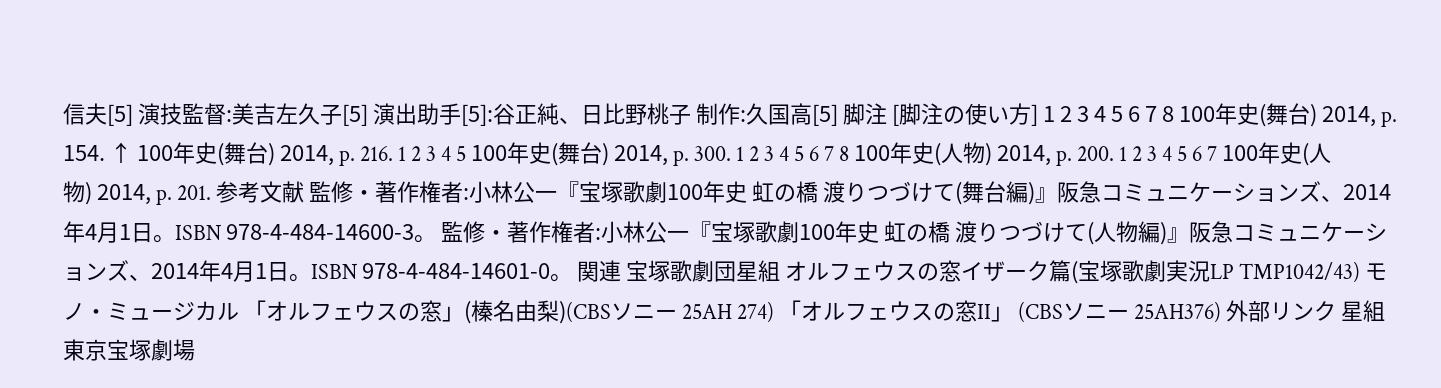信夫[5] 演技監督:美吉左久子[5] 演出助手[5]:谷正純、日比野桃子 制作:久国高[5] 脚注 [脚注の使い方] 1 2 3 4 5 6 7 8 100年史(舞台) 2014, p. 154. ↑ 100年史(舞台) 2014, p. 216. 1 2 3 4 5 100年史(舞台) 2014, p. 300. 1 2 3 4 5 6 7 8 100年史(人物) 2014, p. 200. 1 2 3 4 5 6 7 100年史(人物) 2014, p. 201. 参考文献 監修・著作権者:小林公一『宝塚歌劇100年史 虹の橋 渡りつづけて(舞台編)』阪急コミュニケーションズ、2014年4月1日。ISBN 978-4-484-14600-3。 監修・著作権者:小林公一『宝塚歌劇100年史 虹の橋 渡りつづけて(人物編)』阪急コミュニケーションズ、2014年4月1日。ISBN 978-4-484-14601-0。 関連 宝塚歌劇団星組 オルフェウスの窓イザーク篇(宝塚歌劇実況LP TMP1042/43) モノ・ミュージカル 「オルフェウスの窓」(榛名由梨)(CBSソニー 25AH 274) 「オルフェウスの窓II」 (CBSソニー 25AH376) 外部リンク 星組 東京宝塚劇場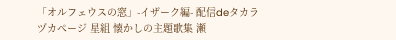「オルフェウスの窓」-イザーク編- 配信deタカラヅカページ 星組 懐かしの主題歌集 瀬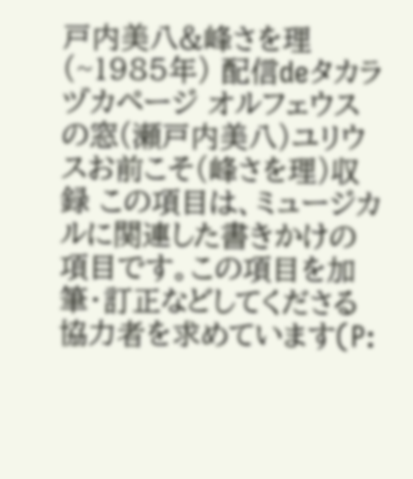戸内美八&峰さを理 (~1985年) 配信deタカラヅカページ オルフェウスの窓(瀬戸内美八)ユリウスお前こそ(峰さを理)収録 この項目は、ミュージカルに関連した書きかけの項目です。この項目を加筆・訂正などしてくださる協力者を求めています(P: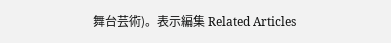舞台芸術)。表示編集 Related Articles